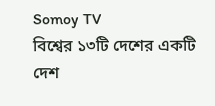Somoy TV
বিশ্বের ১৩টি দেশের একটি দেশ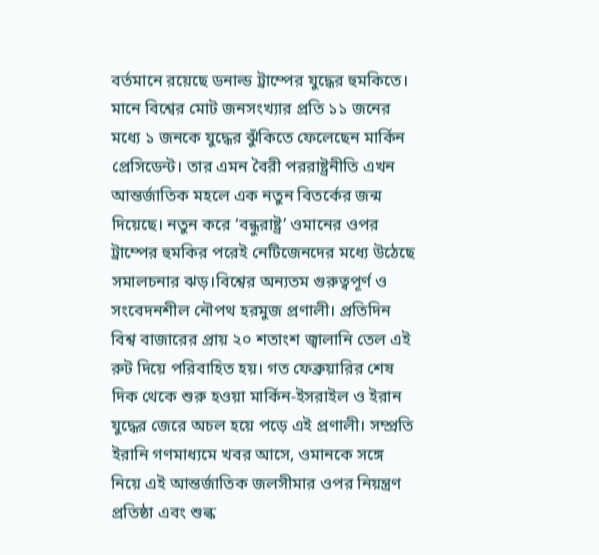বর্তমানে রয়েছে ডনাল্ড ট্রাম্পের যুদ্ধের হুমকিতে। মানে বিশ্বের মোট জনসংখ্যার প্রতি ১১ জনের মধ্যে ১ জনকে যুদ্ধের ঝুঁকিতে ফেলেছেন মার্কিন প্রেসিডেন্ট। তার এমন বৈরী পররাষ্ট্রনীতি এখন আন্তর্জাতিক মহলে এক নতুন বিতর্কের জন্ম দিয়েছে। নতুন করে ‘বন্ধুরাষ্ট্র’ ওমানের ওপর ট্রাম্পের হুমকির পরেই নেটিজেনদের মধ্যে উঠেছে সমালচনার ঝড়।বিশ্বের অন্যতম গুরুত্বপূর্ণ ও সংবেদনশীল নৌপথ হরমুজ প্রণালী। প্রতিদিন বিশ্ব বাজারের প্রায় ২০ শতাংশ জ্বালানি তেল এই রুট দিয়ে পরিবাহিত হয়। গত ফেব্রুয়ারির শেষ দিক থেকে শুরু হওয়া মার্কিন-ইসরাইল ও ইরান যুদ্ধের জেরে অচল হয়ে পড়ে এই প্রণালী। সম্প্রতি ইরানি গণমাধ্যমে খবর আসে, ওমানকে সঙ্গে নিয়ে এই আন্তর্জাতিক জলসীমার ওপর নিয়ন্ত্রণ প্রতিষ্ঠা এবং শুল্ক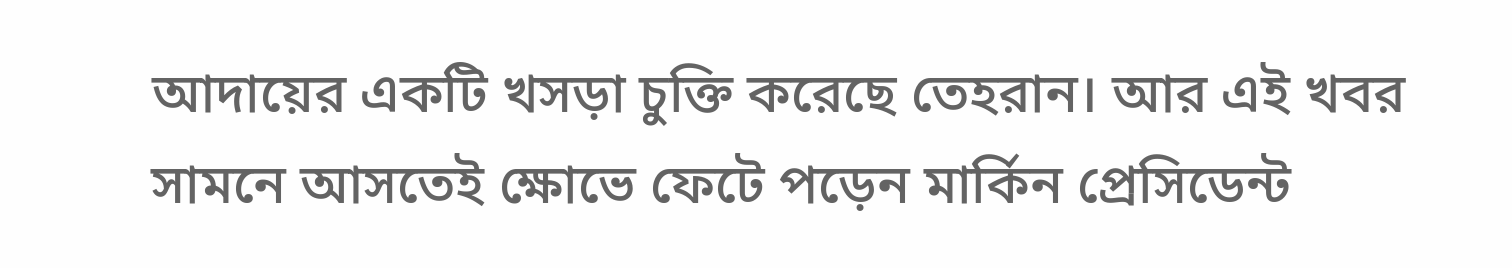আদায়ের একটি খসড়া চুক্তি করেছে তেহরান। আর এই খবর সামনে আসতেই ক্ষোভে ফেটে পড়েন মার্কিন প্রেসিডেন্ট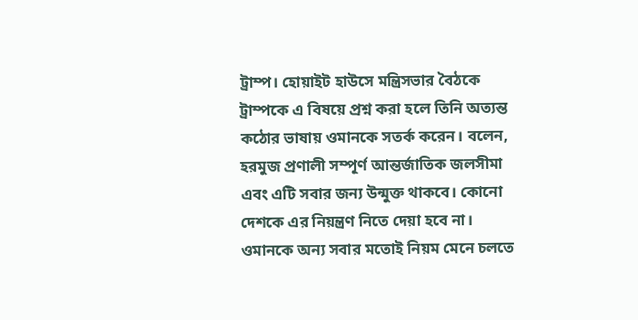ট্রাম্প। হোয়াইট হাউসে মন্ত্রিসভার বৈঠকে ট্রাম্পকে এ বিষয়ে প্রশ্ন করা হলে তিনি অত্যন্ত কঠোর ভাষায় ওমানকে সতর্ক করেন। বলেন, হরমুজ প্রণালী সম্পূর্ণ আন্তর্জাতিক জলসীমা এবং এটি সবার জন্য উন্মুক্ত থাকবে। কোনো দেশকে এর নিয়ন্ত্রণ নিতে দেয়া হবে না। ওমানকে অন্য সবার মতোই নিয়ম মেনে চলতে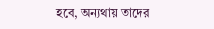হবে, অন্যথায় তাদের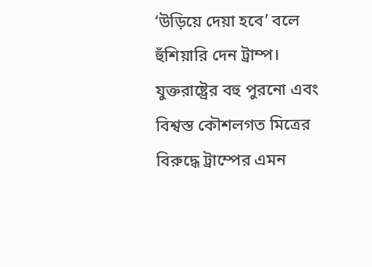‘উড়িয়ে দেয়া হবে’ বলে হুঁশিয়ারি দেন ট্রাম্প। যুক্তরাষ্ট্রের বহু পুরনো এবং বিশ্বস্ত কৌশলগত মিত্রের বিরুদ্ধে ট্রাম্পের এমন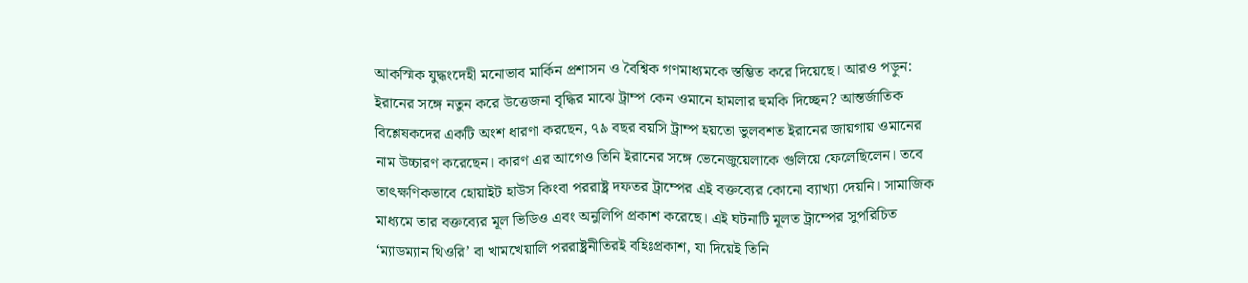আকস্মিক যুদ্ধংদেহী মনোভাব মার্কিন প্রশাসন ও বৈশ্বিক গণমাধ্যমকে স্তম্ভিত করে দিয়েছে। আরও পড়ুন: ইরানের সঙ্গে নতুন করে উত্তেজনা বৃদ্ধির মাঝে ট্রাম্প কেন ওমানে হামলার হুমকি দিচ্ছেন? আন্তর্জাতিক বিশ্লেষকদের একটি অংশ ধারণা করছেন, ৭৯ বছর বয়সি ট্রাম্প হয়তো ভুলবশত ইরানের জায়গায় ওমানের নাম উচ্চারণ করেছেন। কারণ এর আগেও তিনি ইরানের সঙ্গে ভেনেজুয়েলাকে গুলিয়ে ফেলেছিলেন। তবে তাৎক্ষণিকভাবে হোয়াইট হাউস কিংবা পররাষ্ট্র দফতর ট্রাম্পের এই বক্তব্যের কোনো ব্যাখ্যা দেয়নি। সামাজিক মাধ্যমে তার বক্তব্যের মূল ভিডিও এবং অনুলিপি প্রকাশ করেছে। এই ঘটনাটি মূলত ট্রাম্পের সুপরিচিত ‘ম্যাডম্যান থিওরি’ বা খামখেয়ালি পররাষ্ট্রনীতিরই বহিঃপ্রকাশ, যা দিয়েই তিনি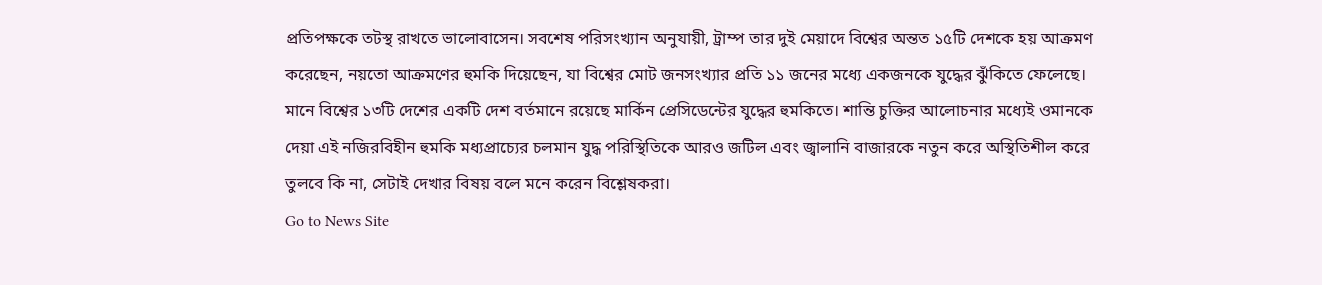প্রতিপক্ষকে তটস্থ রাখতে ভালোবাসেন। সবশেষ পরিসংখ্যান অনুযায়ী, ট্রাম্প তার দুই মেয়াদে বিশ্বের অন্তত ১৫টি দেশকে হয় আক্রমণ করেছেন, নয়তো আক্রমণের হুমকি দিয়েছেন, যা বিশ্বের মোট জনসংখ্যার প্রতি ১১ জনের মধ্যে একজনকে যুদ্ধের ঝুঁকিতে ফেলেছে। মানে বিশ্বের ১৩টি দেশের একটি দেশ বর্তমানে রয়েছে মার্কিন প্রেসিডেন্টের যুদ্ধের হুমকিতে। শান্তি চুক্তির আলোচনার মধ্যেই ওমানকে দেয়া এই নজিরবিহীন হুমকি মধ্যপ্রাচ্যের চলমান যুদ্ধ পরিস্থিতিকে আরও জটিল এবং জ্বালানি বাজারকে নতুন করে অস্থিতিশীল করে তুলবে কি না, সেটাই দেখার বিষয় বলে মনে করেন বিশ্লেষকরা।
Go to News Site